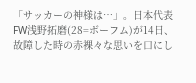「サッカーの神様は…」。日本代表FW浅野拓磨(28=ボーフム)が14日、故障した時の赤裸々な思いを口にし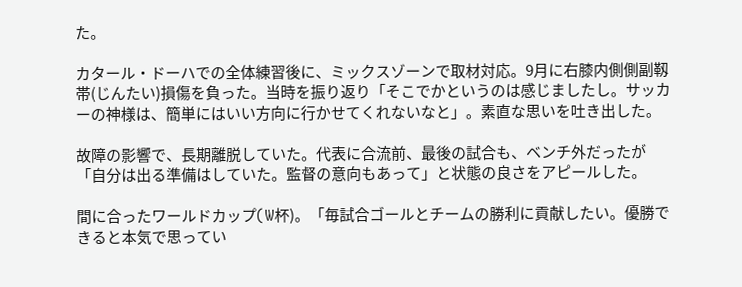た。

カタール・ドーハでの全体練習後に、ミックスゾーンで取材対応。9月に右膝内側側副靱帯(じんたい)損傷を負った。当時を振り返り「そこでかというのは感じましたし。サッカーの神様は、簡単にはいい方向に行かせてくれないなと」。素直な思いを吐き出した。

故障の影響で、長期離脱していた。代表に合流前、最後の試合も、ベンチ外だったが「自分は出る準備はしていた。監督の意向もあって」と状態の良さをアピールした。

間に合ったワールドカップ(W杯)。「毎試合ゴールとチームの勝利に貢献したい。優勝できると本気で思ってい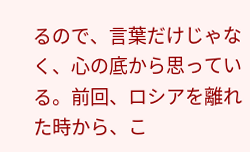るので、言葉だけじゃなく、心の底から思っている。前回、ロシアを離れた時から、こ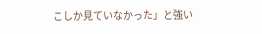こしか見ていなかった」と強い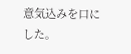意気込みを口にした。